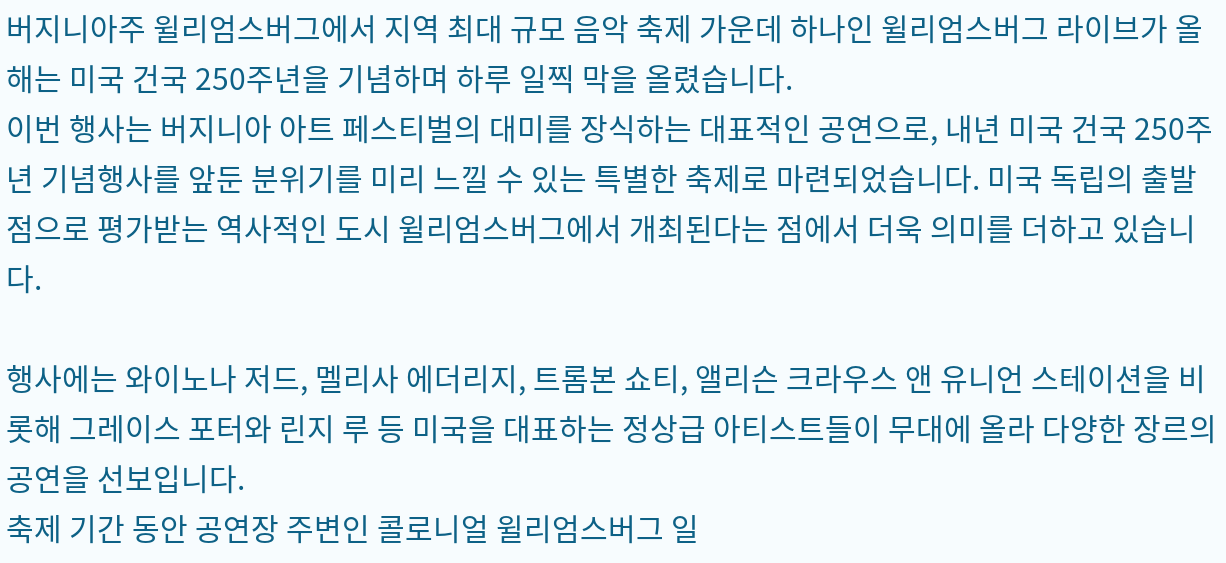버지니아주 윌리엄스버그에서 지역 최대 규모 음악 축제 가운데 하나인 윌리엄스버그 라이브가 올해는 미국 건국 250주년을 기념하며 하루 일찍 막을 올렸습니다.
이번 행사는 버지니아 아트 페스티벌의 대미를 장식하는 대표적인 공연으로, 내년 미국 건국 250주년 기념행사를 앞둔 분위기를 미리 느낄 수 있는 특별한 축제로 마련되었습니다. 미국 독립의 출발점으로 평가받는 역사적인 도시 윌리엄스버그에서 개최된다는 점에서 더욱 의미를 더하고 있습니다.

행사에는 와이노나 저드, 멜리사 에더리지, 트롬본 쇼티, 앨리슨 크라우스 앤 유니언 스테이션을 비롯해 그레이스 포터와 린지 루 등 미국을 대표하는 정상급 아티스트들이 무대에 올라 다양한 장르의 공연을 선보입니다.
축제 기간 동안 공연장 주변인 콜로니얼 윌리엄스버그 일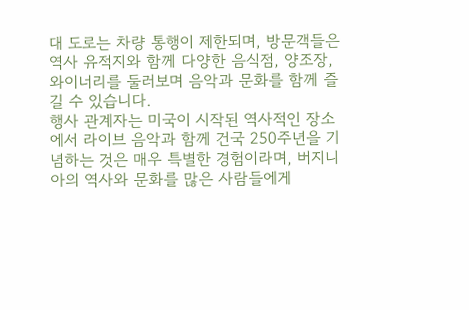대 도로는 차량 통행이 제한되며, 방문객들은 역사 유적지와 함께 다양한 음식점, 양조장, 와이너리를 둘러보며 음악과 문화를 함께 즐길 수 있습니다.
행사 관계자는 미국이 시작된 역사적인 장소에서 라이브 음악과 함께 건국 250주년을 기념하는 것은 매우 특별한 경험이라며, 버지니아의 역사와 문화를 많은 사람들에게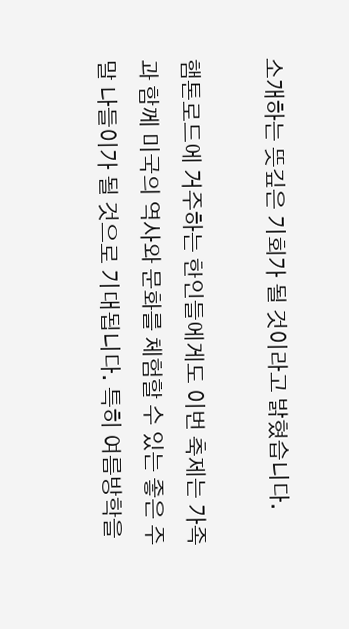소개하는 뜻깊은 기회가 될 것이라고 밝혔습니다.

햄톤로드에 거주하는 한인들에게도 이번 축제는 가족과 함께 미국의 역사와 문화를 체험할 수 있는 좋은 주말 나들이가 될 것으로 기대됩니다. 특히 여름방학을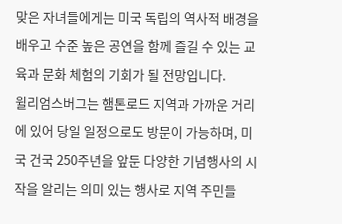맞은 자녀들에게는 미국 독립의 역사적 배경을 배우고 수준 높은 공연을 함께 즐길 수 있는 교육과 문화 체험의 기회가 될 전망입니다.
윌리엄스버그는 햄톤로드 지역과 가까운 거리에 있어 당일 일정으로도 방문이 가능하며, 미국 건국 250주년을 앞둔 다양한 기념행사의 시작을 알리는 의미 있는 행사로 지역 주민들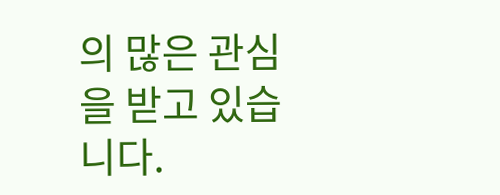의 많은 관심을 받고 있습니다.